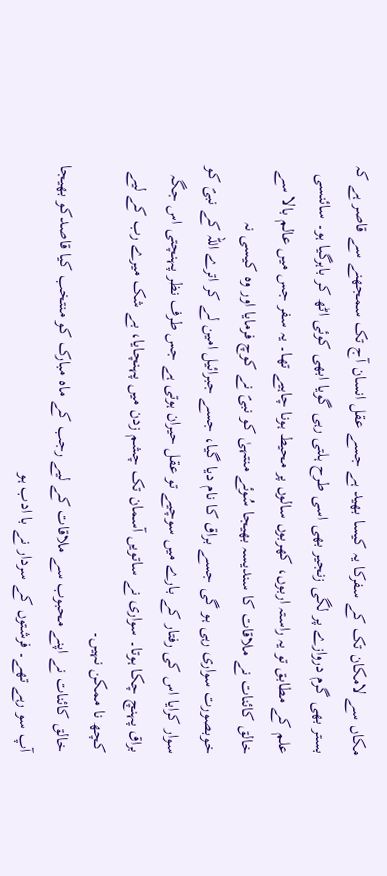مکاں سے لامکان تک کے سفرکا یہ کیسا بھید ہے جسے عقل انسان آج تک سمجھنے سے قاصر ہے کہ بستر بھی گرم دروازے پر لگی زنجیر بھی اسی طرح ہلتی رہی گویا ابھی کوئی اٹھ کر باہرگیا ہو۔ سائنسی علم کے مطابق تو یہ راستہ اربوں، کھربوں سالوں پر محیط ہونا چاہیے تھا۔ یہ سفر جس میں عالم بالا سے خالق کائنات نے ملاقات کا سندیسہ بھیجا سُوئے منتہیٰ کو نبیؐ نے کوچ فرمایا اور وہ کیسی نہ خوبصورت سواری رہی ہو گی جسے براق کا نام دیا گیا، جسے جبرائیل امین لے کر اترے اللہ کے نبیؐ کو سوار کرایا اس کی رفتار کے بارے میں سوچیے تو عقل حیران ہوتی ہے جس طرف نظر پہنچتی اس جگہ براق پہنچ چکا ہوتا۔ سواری نے ساتویں آسمان تک چشم زدن میں پہنچایا، بے شک میرے رب کے لیے کچھ نا ممکن نہیں۔
خالق کائنات نے اپنے محبوب سے ملاقات کے لیے رجب کے ماہ مبارک کو منتخب کیا قاصدکو بھیجا آپ سو رہے تھے۔ فرشتوں کے سردار نے با ادب ہو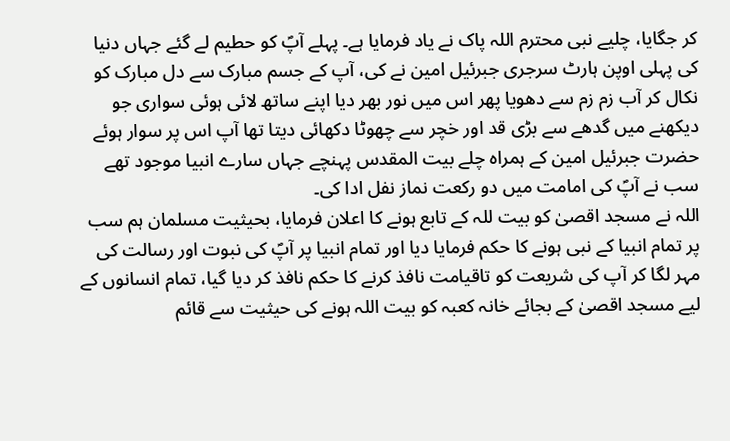کر جگایا، چلیے نبی محترم اللہ پاک نے یاد فرمایا ہے۔ پہلے آپؐ کو حطیم لے گئے جہاں دنیا کی پہلی اوپن ہارٹ سرجری جبرئیل امین نے کی، آپ کے جسم مبارک سے دل مبارک کو نکال کر آب زم زم سے دھویا پھر اس میں نور بھر دیا اپنے ساتھ لائی ہوئی سواری جو دیکھنے میں گدھے سے بڑی قد اور خچر سے چھوٹا دکھائی دیتا تھا آپ اس پر سوار ہوئے حضرت جبرئیل امین کے ہمراہ چلے بیت المقدس پہنچے جہاں سارے انبیا موجود تھے سب نے آپؐ کی امامت میں دو رکعت نماز نفل ادا کی۔
اللہ نے مسجد اقصیٰ کو بیت للہ کے تابع ہونے کا اعلان فرمایا، بحیثیت مسلمان ہم سب پر تمام انبیا کے نبی ہونے کا حکم فرمایا دیا اور تمام انبیا پر آپؐ کی نبوت اور رسالت کی مہر لگا کر آپ کی شریعت کو تاقیامت نافذ کرنے کا حکم نافذ کر دیا گیا، تمام انسانوں کے لیے مسجد اقصیٰ کے بجائے خانہ کعبہ کو بیت اللہ ہونے کی حیثیت سے قائم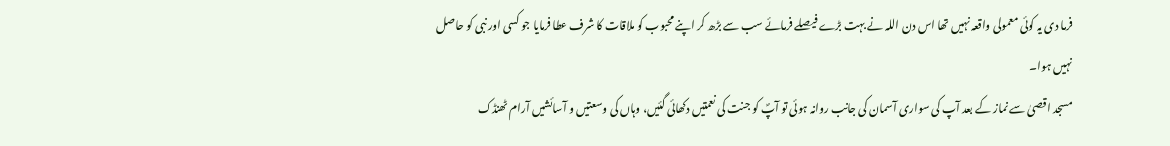فرما دی یہ کوئی معمولی واقعہ نہیں تھا اس دن اللہ نے بہت بڑے فیصلے فرمائے سب سے بڑھ کر اپنے محبوب کو ملاقات کا شرف عطا فرمایا جو کسی اور نبی کو حاصل نہیں ہوا۔
مسجد اقصیٰ سے نماز کے بعد آپ کی سواری آسمان کی جانب روانہ ہوئی تو آپؐ کو جنت کی نعمتیں دکھائی گئیں، وہاں کی وسعتیں و آسائشیں آرام ٹھنڈک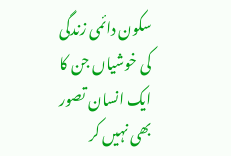سکون دائمی زندگی کی خوشیاں جن کا ایک انسان تصور بھی نہیں کر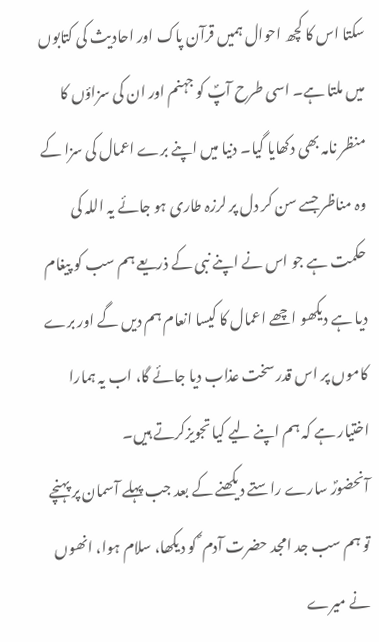سکتا اس کا کچھ احوال ہمیں قرآن پاک اور احادیث کی کتابوں میں ملتا ہے۔ اسی طرح آپؐ کو جہنم اور ان کی سزاؤں کا منظر نامہ بھی دکھایا گیا۔ دنیا میں اپنے برے اعمال کی سزا کے وہ مناظر جسے سن کر دل پر لرزہ طاری ہو جائے یہ اللہ کی حکمت ہے جو اس نے اپنے نبی کے ذریعے ہم سب کو پیغام دیا ہے دیکھو اچھے اعمال کا کیسا انعام ہم دیں گے اور برے کاموں پر اس قدر سخت عذاب دیا جائے گا، اب یہ ہمارا اختیار ہے کہ ہم اپنے لیے کیا تجویزکرتے ہیں۔
آنحضورؐ سارے راستے دیکھنے کے بعد جب پہلے آسمان پر پہنچے تو ہم سب جد امجد حضرت آدم ؐ کو دیکھا، سلام ہوا، انھوں نے میرے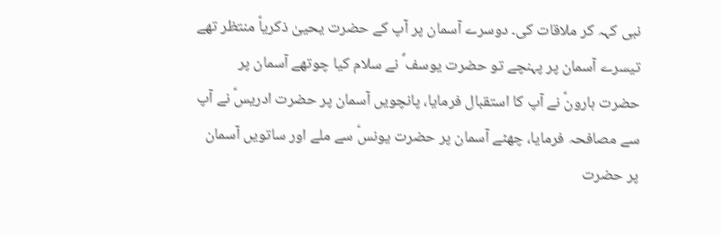نبی کہہ کر ملاقات کی۔ دوسرے آسمان پر آپ کے حضرت یحییٰ ذکریاؑ منتظر تھے تیسرے آسمان پر پہنچے تو حضرت یوسف ؐ نے سلام کیا چوتھے آسمان پر حضرت ہارونؑ نے آپ کا استقبال فرمایا، پانچویں آسمان پر حضرت ادریسؑ نے آپ سے مصافحہ فرمایا، چھٹے آسمان پر حضرت یونسؑ سے ملے اور ساتویں آسمان پر حضرت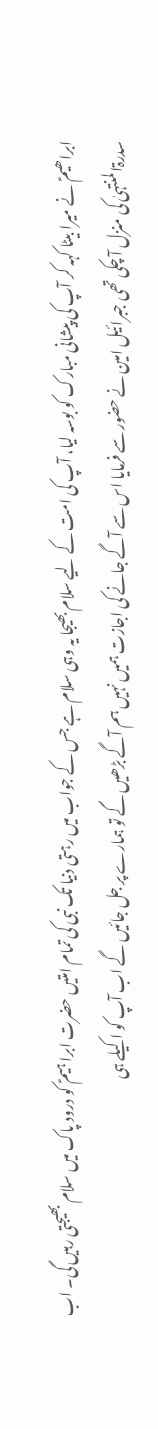ابراھیمؑ نے میرا بیٹا کہہ کر آپ کی پیشانی مبارک کو بوسہ لیا، آپ کی امت کے لیے سلام بھیجا یہ وہی سلام ہے جس کے جواب میں رہتی دنیا تک نبی کی تمام امتیں حضرت ابرا ہیمؑ کو درود پاک میں سلام بھیجتی رہیں گی۔ اب سدرۃالمنتہیٰ کی منزل آ چکی تھی جبرائیل امین نے حضور سے فرمایا اس سے آگے جانے کی اجازت ہمیں نہیں ہم آگے بڑھیں گے تو ہمارے پر جل جائیں گے اب آپ کو اکیلے ہی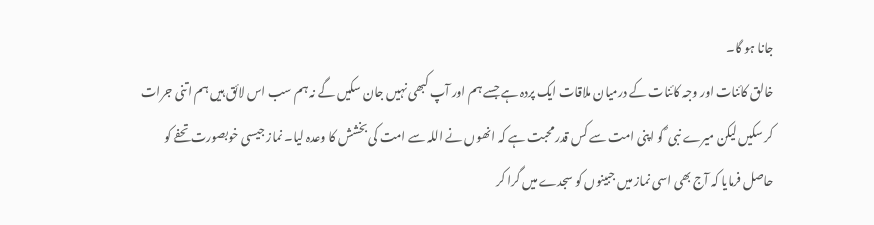جانا ہو گا۔
خالق کائنات اور وجہ کائنات کے درمیان ملاقات ایک پردہ ہے جسے ہم اور آپ کبھی نہیں جان سکیں گے نہ ہم سب اس لائق ہیں ہم اتنی جرات کر سکیں لیکن میرے نبی ؐ کو اپنی امت سے کس قدر محبت ہے کہ انھوں نے اللہ سے امت کی بخشش کا وعدہ لیا۔ نماز جیسی خوبصورت تحفے کو حاصل فرمایا کہ آج بھی اسی نماز میں جبینوں کو سجدے میں گرا کر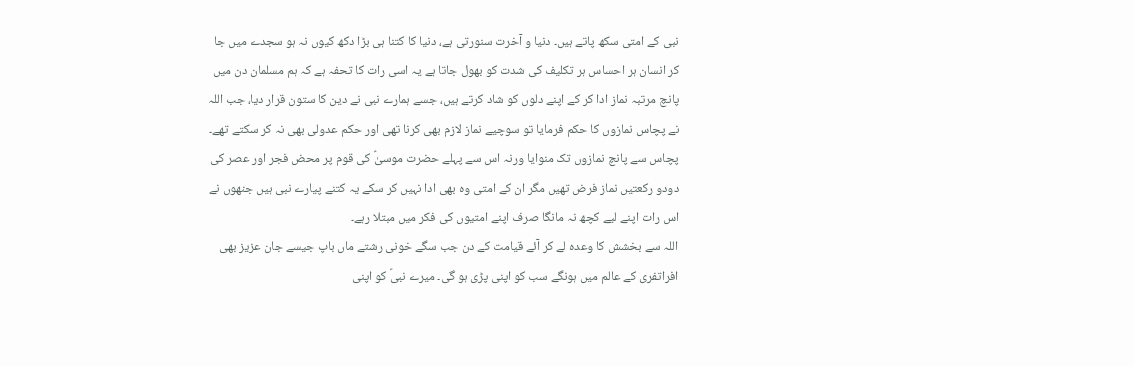نبی کے امتی سکھ پاتے ہیں۔ دنیا و آخرت سنورتی ہے، دنیا کا کتنا ہی بڑا دکھ کیوں نہ ہو سجدے میں جا کر انسان ہر احساس ہر تکلیف کی شدت کو بھول جاتا ہے یہ اسی رات کا تحفہ ہے کہ ہم مسلمان دن میں پانچ مرتبہ نماز ادا کر کے اپنے دلوں کو شاد کرتے ہیں، جسے ہمارے نبی نے دین کا ستون قرار دیا، جب اللہ نے پچاس نمازوں کا حکم فرمایا تو سوچیے نماز لازم بھی کرنا تھی اور حکم عدولی بھی نہ کر سکتے تھے۔ پچاس سے پانچ نمازوں تک منوایا ورنہ اس سے پہلے حضرت موسیٰؑ کی قوم پر محض فجر اور عصر کی دودو رکعتیں نماز فرض تھیں مگر ان کے امتی وہ بھی ادا نہیں کر سکے یہ کتنے پیارے نبی ہیں جنھوں نے اس رات اپنے لیے کچھ نہ مانگا صرف اپنے امتیوں کی فکر میں مبتلا رہے۔
اللہ سے بخشش کا وعدہ لے کر آئے قیامت کے دن جب سگے خونی رشتے ماں باپ جیسے جان عزیز بھی افراتفری کے عالم میں ہونگے سب کو اپنی پڑی ہو گی۔ میرے نبیؐ کو اپنی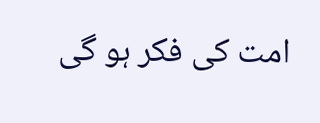امت کی فکر ہو گی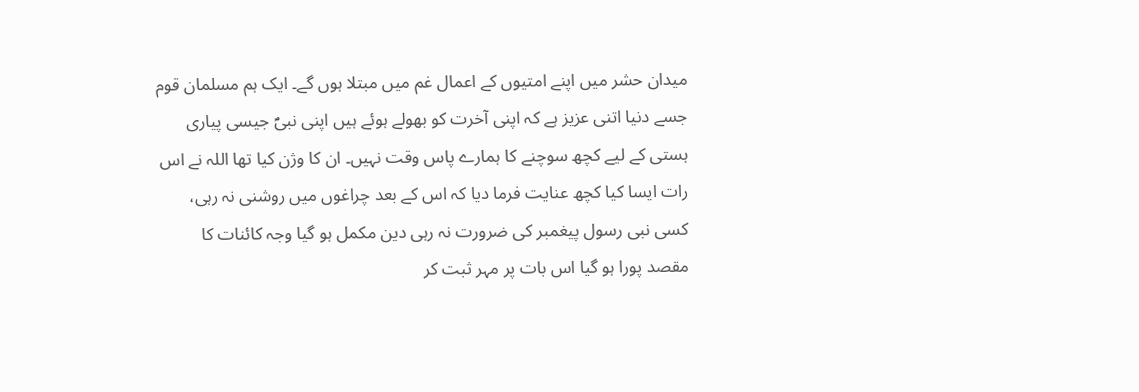میدان حشر میں اپنے امتیوں کے اعمال غم میں مبتلا ہوں گے۔ ایک ہم مسلمان قوم جسے دنیا اتنی عزیز ہے کہ اپنی آخرت کو بھولے ہوئے ہیں اپنی نبیؐ جیسی پیاری ہستی کے لیے کچھ سوچنے کا ہمارے پاس وقت نہیں۔ ان کا وژن کیا تھا اللہ نے اس رات ایسا کیا کچھ عنایت فرما دیا کہ اس کے بعد چراغوں میں روشنی نہ رہی، کسی نبی رسول پیغمبر کی ضرورت نہ رہی دین مکمل ہو گیا وجہ کائنات کا مقصد پورا ہو گیا اس بات پر مہر ثبت کر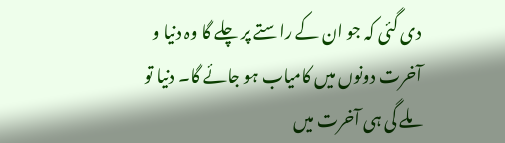دی گئی کہ جو ان کے راستے پر چلے گا وہ دنیا و آخرت دونوں میں کامیاب ہو جائے گا۔ دنیا تو ملے گی ہی آخرت میں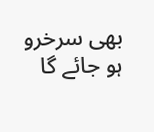بھی سرخرو ہو جائے گا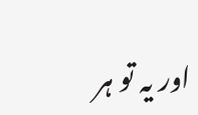اور یہ تو ہر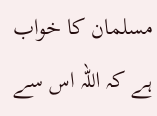مسلمان کا خواب ہے کہ اللہ اس سے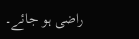راضی ہو جائے۔